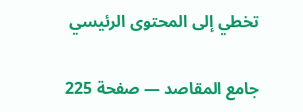تخطي إلى المحتوى الرئيسي

جامع المقاصد — صفحة 225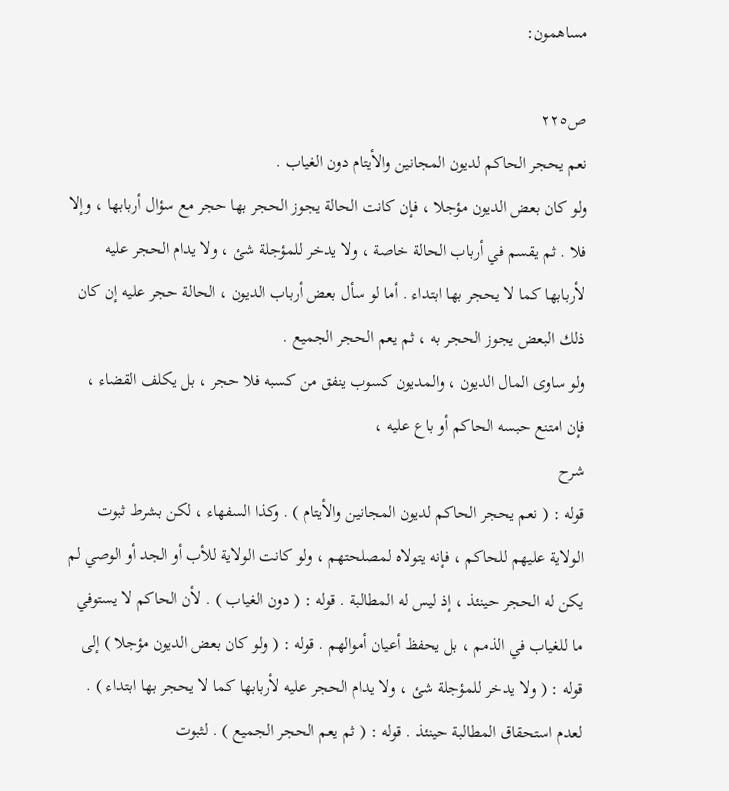مساهمون:

ص٢٢٥
نعم يحجر الحاكم لديون المجانين والأيتام دون الغياب .
ولو كان بعض الديون مؤجلا ، فإن كانت الحالة يجوز الحجر بها حجر مع سؤال أربابها ، وإلا فلا . ثم يقسم في أرباب الحالة خاصة ، ولا يدخر للمؤجلة شئ ، ولا يدام الحجر عليه لأربابها كما لا يحجر بها ابتداء . أما لو سأل بعض أرباب الديون ، الحالة حجر عليه إن كان ذلك البعض يجوز الحجر به ، ثم يعم الحجر الجميع .
ولو ساوى المال الديون ، والمديون كسوب ينفق من كسبه فلا حجر ، بل يكلف القضاء ، فإن امتنع حبسه الحاكم أو باع عليه ،
شرح
قوله : ( نعم يحجر الحاكم لديون المجانين والأيتام ) . وكذا السفهاء ، لكن بشرط ثبوت الولاية عليهم للحاكم ، فإنه يتولاه لمصلحتهم ، ولو كانت الولاية للأب أو الجد أو الوصي لم يكن له الحجر حينئذ ، إذ ليس له المطالبة . قوله : ( دون الغياب ) . لأن الحاكم لا يستوفي ما للغياب في الذمم ، بل يحفظ أعيان أموالهم . قوله : ( ولو كان بعض الديون مؤجلا ) إلى قوله : ( ولا يدخر للمؤجلة شئ ، ولا يدام الحجر عليه لأربابها كما لا يحجر بها ابتداء ) . لعدم استحقاق المطالبة حينئذ . قوله : ( ثم يعم الحجر الجميع ) . لثبوت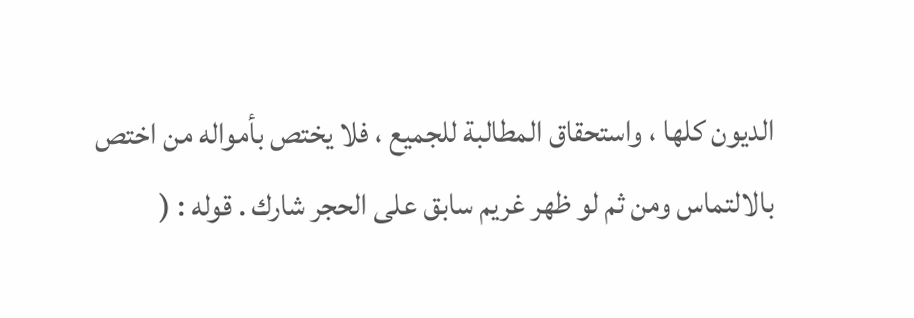الديون كلها ، واستحقاق المطالبة للجميع ، فلا يختص بأمواله من اختص بالالتماس ومن ثم لو ظهر غريم سابق على الحجر شارك . قوله : (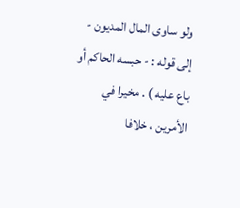ولو ساوى المال المديون - إلى قوله : - حبسه الحاكم أو باع عليه ) . مخيرا في الأمرين ، خلافا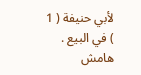لأبي حنيفة ( 1 ) في البيع .
هامش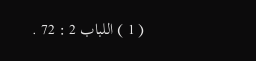( 1 ) اللباب 2 : 72 .